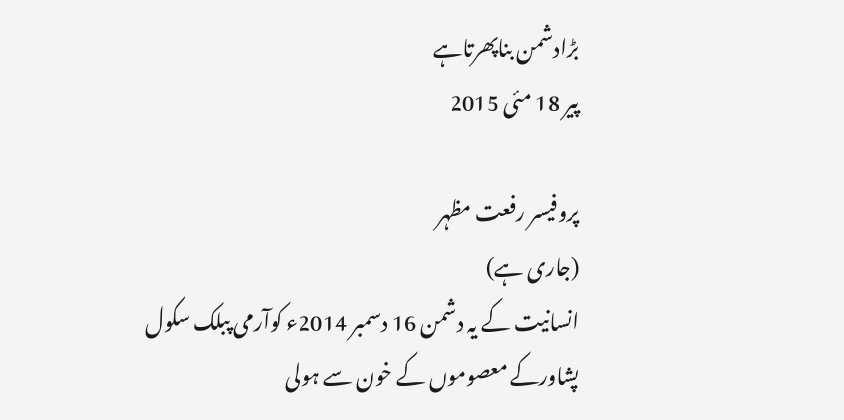بڑادشمن بناپھرتاہے
پیر 18 مئی 2015

پروفیسر رفعت مظہر
(جاری ہے)
انسانیت کے یہ دشمن 16 دسمبر 2014ء کوآرمی پبلک سکول پشاورکے معصوموں کے خون سے ہولی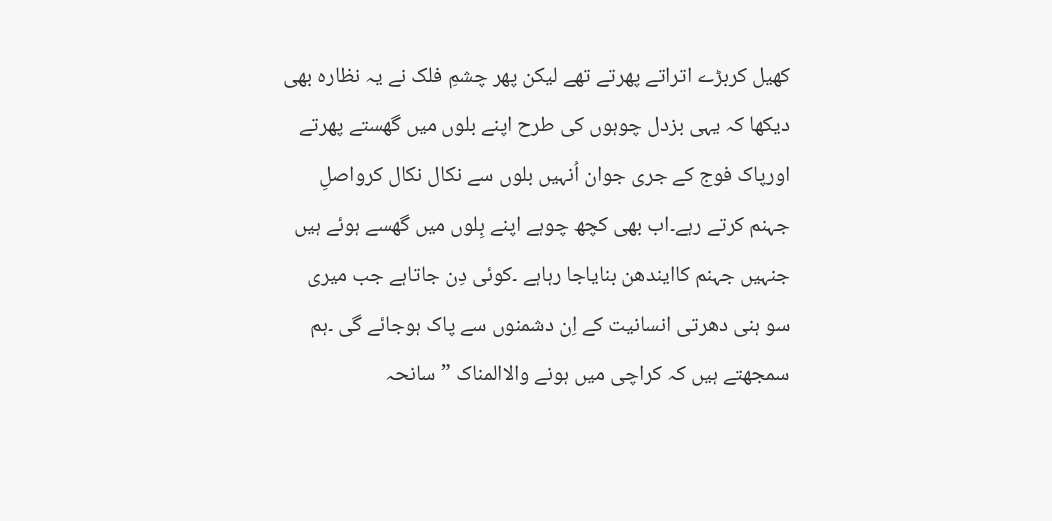کھیل کربڑے اتراتے پھرتے تھے لیکن پھر چشمِ فلک نے یہ نظارہ بھی دیکھا کہ یہی بزدل چوہوں کی طرح اپنے بلوں میں گھستے پھرتے اورپاک فوج کے جری جوان اُنہیں بلوں سے نکال نکال کرواصلِ جہنم کرتے رہے۔اب بھی کچھ چوہے اپنے بِلوں میں گھسے ہوئے ہیں جنہیں جہنم کاایندھن بنایاجا رہاہے ۔کوئی دِن جاتاہے جب میری سو ہنی دھرتی انسانیت کے اِن دشمنوں سے پاک ہوجائے گی ۔ہم سمجھتے ہیں کہ کراچی میں ہونے والاالمناک ”سانحہ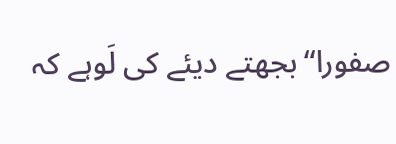صفورا“بجھتے دیئے کی لَوہے کہ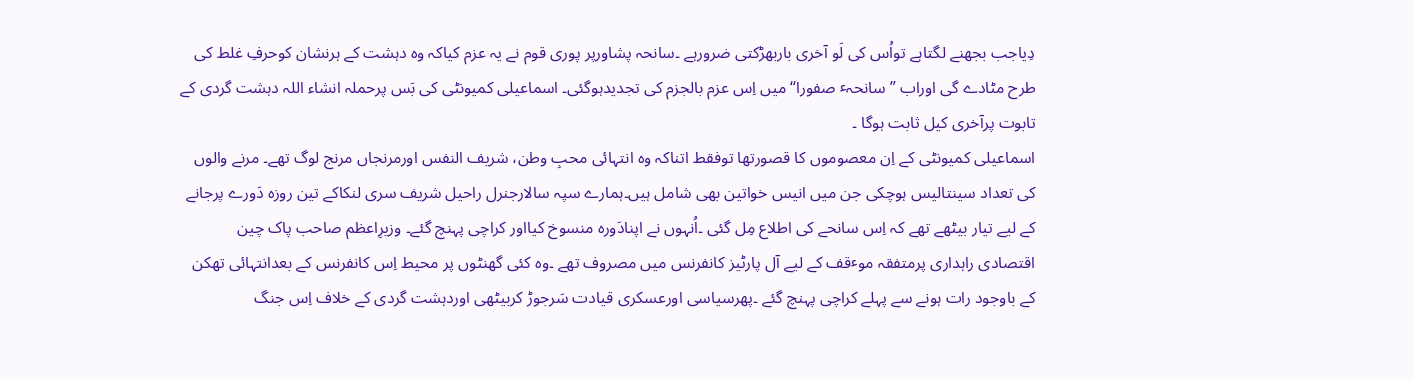دِیاجب بجھنے لگتاہے تواُس کی لَو آخری باربھڑکتی ضرورہے ۔سانحہ پشاورپر پوری قوم نے یہ عزم کیاکہ وہ دہشت کے ہرنشان کوحرفِ غلط کی طرح مٹادے گی اوراب ”سانحہٴ صفورا“میں اِس عزم بالجزم کی تجدیدہوگئی۔ اسماعیلی کمیونٹی کی بَس پرحملہ انشاء اللہ دہشت گردی کے تابوت پرآخری کیل ثابت ہوگا ۔
اسماعیلی کمیونٹی کے اِن معصوموں کا قصورتھا توفقط اتناکہ وہ انتہائی محبِ وطن، شریف النفس اورمرنجاں مرنج لوگ تھے۔ مرنے والوں کی تعداد سینتالیس ہوچکی جن میں انیس خواتین بھی شامل ہیں۔ہمارے سپہ سالارجنرل راحیل شریف سری لنکاکے تین روزہ دَورے پرجانے کے لیے تیار بیٹھے تھے کہ اِس سانحے کی اطلاع مِل گئی ۔اُنہوں نے اپنادَورہ منسوخ کیااور کراچی پہنچ گئے۔ وزیرِاعظم صاحب پاک چین اقتصادی راہداری پرمتفقہ موٴقف کے لیے آل پارٹیز کانفرنس میں مصروف تھے ۔وہ کئی گھنٹوں پر محیط اِس کانفرنس کے بعدانتہائی تھکن کے باوجود رات ہونے سے پہلے کراچی پہنچ گئے ۔پھرسیاسی اورعسکری قیادت سَرجوڑ کربیٹھی اوردہشت گردی کے خلاف اِس جنگ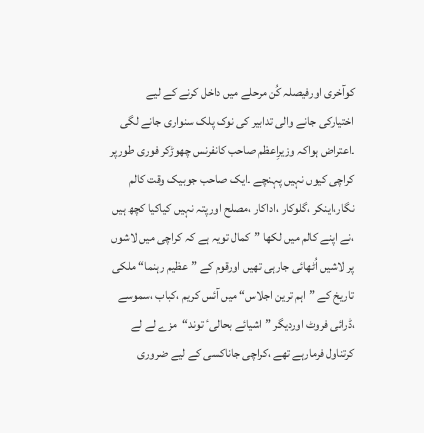کوآخری اورفیصلہ کُن مرحلے میں داخل کرنے کے لیے اختیارکی جانے والی تدابیر کی نوک پلک سنواری جانے لگی ۔اعتراض ہواکہ وزیرِاعظم صاحب کانفرنس چھوڑکر فوری طورپر کراچی کیوں نہیں پہنچے ۔ایک صاحب جوبیک وقت کالم نگار،اینکر ،گلوکار ،اداکار ،مصلح اورپتہ نہیں کیاکیا کچھ ہیں ،نے اپنے کالم میں لکھا ”کمال تویہ ہے کہ کراچی میں لاشوں پر لاشیں اُٹھائی جارہی تھیں اورقوم کے ”عظیم رہنما“ ملکی تاریخ کے ”اہم ترین اجلاس“ میں آئس کریم ،کباب ،سموسے ،ڈرائی فروٹ اوردیگر ”اشیائے بحالیٴ توند“مزے لے لے کرتناول فرمارہے تھے ،کراچی جاناکسی کے لیے ضروری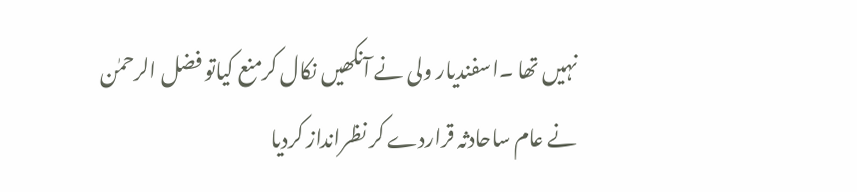نہیں تھا ۔اسفندیار ولی نے آنکھیں نکال کرمنع کیاتو فضل الرحمٰن نے عام ساحادثہ قراردے کر نظرانداز کردیا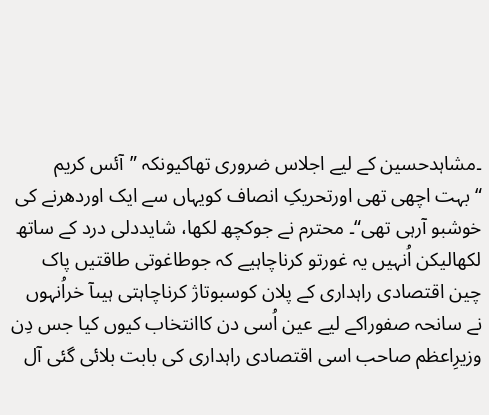۔مشاہدحسین کے لیے اجلاس ضروری تھاکیونکہ ”آئس کریم “بہت اچھی تھی اورتحریکِ انصاف کویہاں سے ایک اوردھرنے کی خوشبو آرہی تھی“۔ محترم نے جوکچھ لکھا، شایددلی درد کے ساتھ لکھالیکن اُنہیں یہ غورتو کرناچاہیے کہ جوطاغوتی طاقتیں پاک چین اقتصادی راہداری کے پلان کوسبوتاژ کرناچاہتی ہیںآ خراُنہوں نے سانحہ صفوراکے لیے عین اُسی دن کاانتخاب کیوں کیا جس دِن وزیرِاعظم صاحب اسی اقتصادی راہداری کی بابت بلائی گئی آل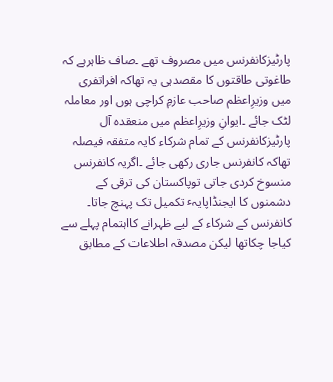پارٹیزکانفرنس میں مصروف تھے ۔صاف ظاہرہے کہ طاغوتی طاقتوں کا مقصدہی یہ تھاکہ افراتفری میں وزیرِاعظم صاحب عازمِ کراچی ہوں اور معاملہ لٹک جائے ۔ایوانِ وزیرِاعظم میں منعقدہ آل پارٹیزکانفرنس کے تمام شرکاء کایہ متفقہ فیصلہ تھاکہ کانفرنس جاری رکھی جائے ۔اگریہ کانفرنس منسوخ کردی جاتی توپاکستان کی ترقی کے دشمنوں کا ایجنڈاپایہٴ تکمیل تک پہنچ جاتا۔ کانفرنس کے شرکاء کے لیے ظہرانے کااہتمام پہلے سے کیاجا چکاتھا لیکن مصدقہ اطلاعات کے مطابق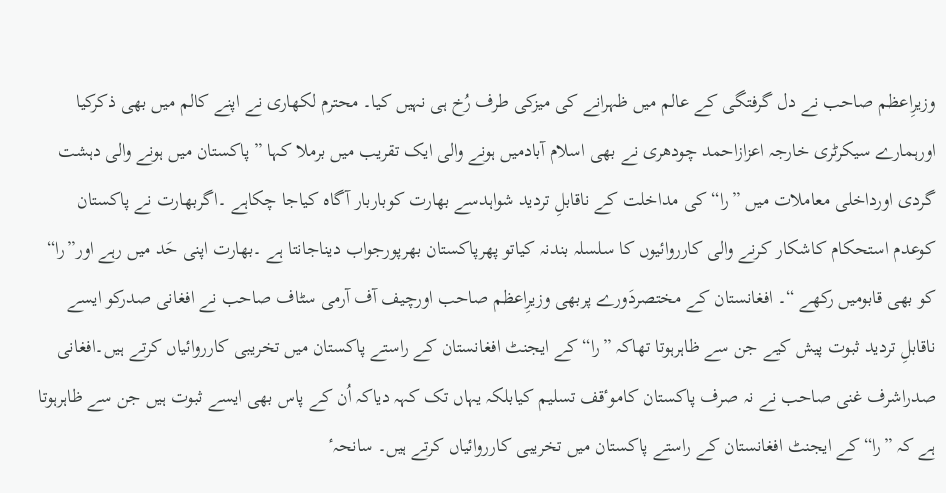وزیرِاعظم صاحب نے دل گرفتگی کے عالم میں ظہرانے کی میزکی طرف رُخ ہی نہیں کیا۔ محترم لکھاری نے اپنے کالم میں بھی ذکرکیا اورہمارے سیکرٹری خارجہ اعزازاحمد چودھری نے بھی اسلام آبادمیں ہونے والی ایک تقریب میں برملا کہا ” پاکستان میں ہونے والی دہشت گردی اورداخلی معاملات میں ”را“ کی مداخلت کے ناقابلِ تردید شواہدسے بھارت کوباربار آگاہ کیاجا چکاہے ۔اگربھارت نے پاکستان کوعدم استحکام کاشکار کرنے والی کارروائیوں کا سلسلہ بندنہ کیاتو پھرپاکستان بھرپورجواب دیناجانتا ہے ۔بھارت اپنی حَد میں رہے اور”را“ کو بھی قابومیں رکھے “۔ افغانستان کے مختصردَورے پربھی وزیرِاعظم صاحب اورچیف آف آرمی سٹاف صاحب نے افغانی صدرکو ایسے ناقابلِ تردید ثبوت پیش کیے جن سے ظاہرہوتا تھاکہ ”را“ کے ایجنٹ افغانستان کے راستے پاکستان میں تخریبی کارروائیاں کرتے ہیں۔افغانی صدراشرف غنی صاحب نے نہ صرف پاکستان کاموٴقف تسلیم کیابلکہ یہاں تک کہہ دیاکہ اُن کے پاس بھی ایسے ثبوت ہیں جن سے ظاہرہوتا ہے کہ ”را“کے ایجنٹ افغانستان کے راستے پاکستان میں تخریبی کارروائیاں کرتے ہیں۔ سانحہٴ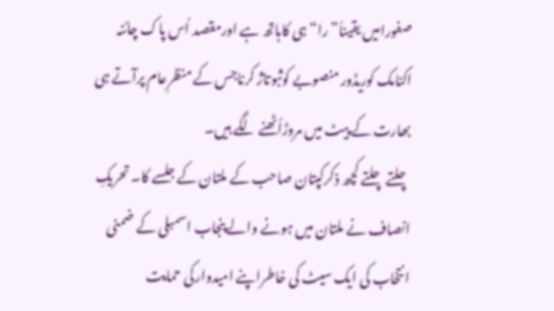صفورامیں یقیناَ”را“ ہی کاہاتھ ہے اورمقصد اُس پاک چائنہ اکنامک کوریڈور منصوبے کوثبوتاژ کرناجس کے منظرِعام پرآتے ہی بھارت کے پیٹ میں مروڑاُٹھنے لگے ہیں۔
چلتے چلتے کچھ ذکرکپتان صاحب کے ملتان کے جلسے کا۔ تحریکِ انصاف نے ملتان میں ہونے والے پنجاب اسمبلی کے ضمنی انتخاب کی ایک سیٹ کی خاطراپنے امیدوارکی حمایت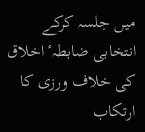میں جلسہ کرکے انتخابی ضابطہٴ اخلاق کی خلاف ورزی کا ارتکاب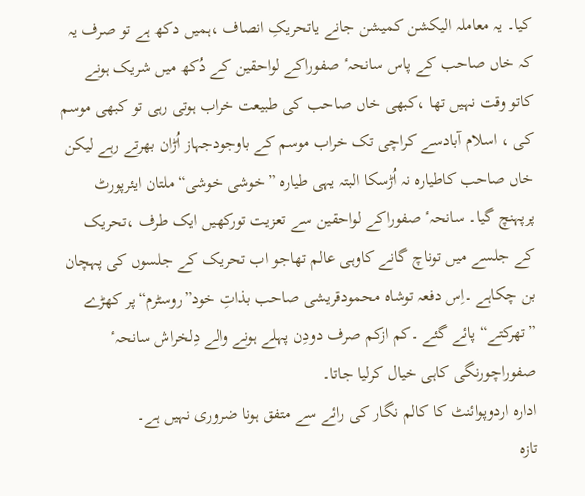کیا۔ یہ معاملہ الیکشن کمیشن جانے یاتحریکِ انصاف ،ہمیں دکھ ہے تو صرف یہ کہ خاں صاحب کے پاس سانحہٴ صفوراکے لواحقین کے دُکھ میں شریک ہونے کاتو وقت نہیں تھا ،کبھی خاں صاحب کی طبیعت خراب ہوتی رہی تو کبھی موسم کی ، اسلام آبادسے کراچی تک خراب موسم کے باوجودجہاز اُڑان بھرتے رہے لیکن خاں صاحب کاطیارہ نہ اُڑسکا البتہ یہی طیارہ ”خوشی خوشی“ملتان ایئرپورٹ پرپہنچ گیا۔ سانحہٴ صفوراکے لواحقین سے تعزیت تورکھیں ایک طرف ،تحریک کے جلسے میں توناچ گانے کاوہی عالم تھاجو اب تحریک کے جلسوں کی پہچان بن چکاہے ۔اِس دفعہ توشاہ محمودقریشی صاحب بذاتِ خود”روسٹرم“پر کھڑے ”تھرکتے“ پائے گئے ۔کم ازکم صرف دودِن پہلے ہونے والے دِلخراش سانحہٴ صفوراچورنگی کاہی خیال کرلیا جاتا۔
ادارہ اردوپوائنٹ کا کالم نگار کی رائے سے متفق ہونا ضروری نہیں ہے۔
تازہ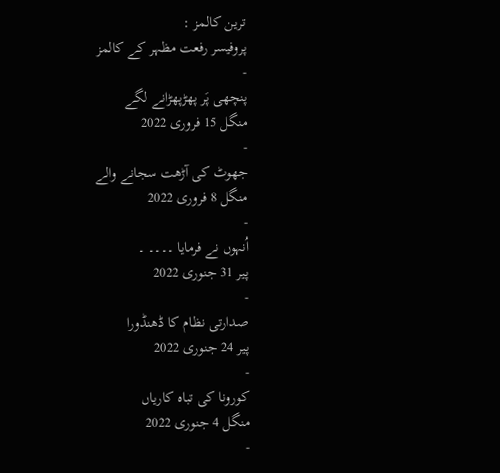ترین کالمز :
پروفیسر رفعت مظہر کے کالمز
-
پنچھی پَر پھڑپھڑانے لگے
منگل 15 فروری 2022
-
جھوٹ کی آڑھت سجانے والے
منگل 8 فروری 2022
-
اُنہوں نے فرمایا ۔۔۔۔ ۔
پیر 31 جنوری 2022
-
صدارتی نظام کا ڈھنڈورا
پیر 24 جنوری 2022
-
کورونا کی تباہ کاریاں
منگل 4 جنوری 2022
-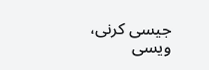جیسی کرنی، ویسی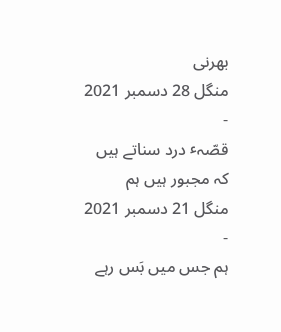بھرنی
منگل 28 دسمبر 2021
-
قصّہٴ درد سناتے ہیں کہ مجبور ہیں ہم
منگل 21 دسمبر 2021
-
ہم جس میں بَس رہے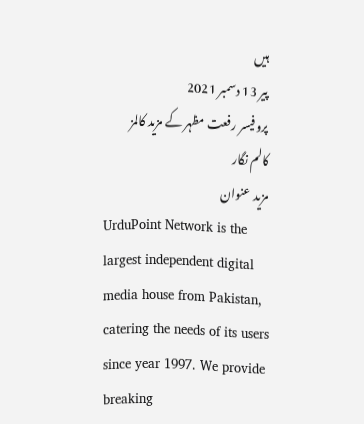ہیں
پیر 13 دسمبر 2021
پروفیسر رفعت مظہر کے مزید کالمز
کالم نگار
مزید عنوان
UrduPoint Network is the largest independent digital media house from Pakistan, catering the needs of its users since year 1997. We provide breaking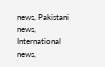news, Pakistani news, International news,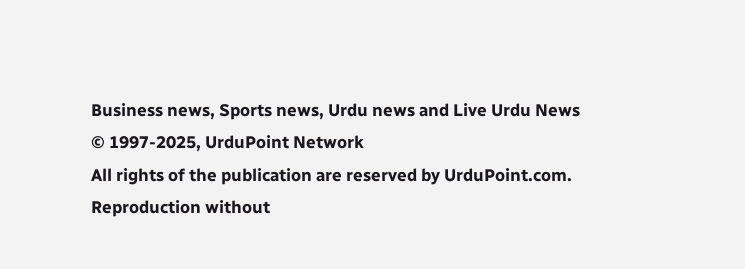Business news, Sports news, Urdu news and Live Urdu News
© 1997-2025, UrduPoint Network
All rights of the publication are reserved by UrduPoint.com. Reproduction without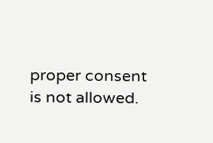proper consent is not allowed.